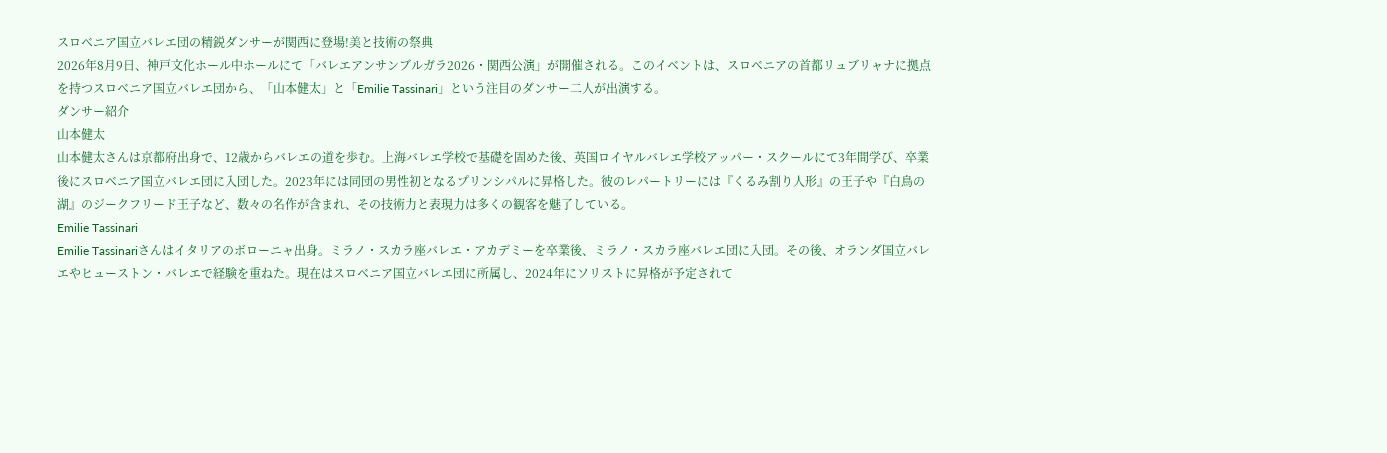スロベニア国立バレエ団の精鋭ダンサーが関西に登場!美と技術の祭典
2026年8月9日、神戸文化ホール中ホールにて「バレエアンサンブルガラ2026・関西公演」が開催される。このイベントは、スロベニアの首都リュブリャナに拠点を持つスロベニア国立バレエ団から、「山本健太」と「Emilie Tassinari」という注目のダンサー二人が出演する。
ダンサー紹介
山本健太
山本健太さんは京都府出身で、12歳からバレエの道を歩む。上海バレエ学校で基礎を固めた後、英国ロイヤルバレエ学校アッパー・スクールにて3年間学び、卒業後にスロベニア国立バレエ団に入団した。2023年には同団の男性初となるプリンシパルに昇格した。彼のレパートリーには『くるみ割り人形』の王子や『白鳥の湖』のジークフリード王子など、数々の名作が含まれ、その技術力と表現力は多くの観客を魅了している。
Emilie Tassinari
Emilie Tassinariさんはイタリアのボローニャ出身。ミラノ・スカラ座バレエ・アカデミーを卒業後、ミラノ・スカラ座バレエ団に入団。その後、オランダ国立バレエやヒューストン・バレエで経験を重ねた。現在はスロベニア国立バレエ団に所属し、2024年にソリストに昇格が予定されて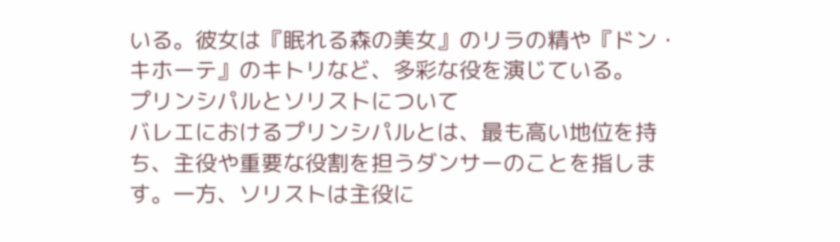いる。彼女は『眠れる森の美女』のリラの精や『ドン・キホーテ』のキトリなど、多彩な役を演じている。
プリンシパルとソリストについて
バレエにおけるプリンシパルとは、最も高い地位を持ち、主役や重要な役割を担うダンサーのことを指します。一方、ソリストは主役に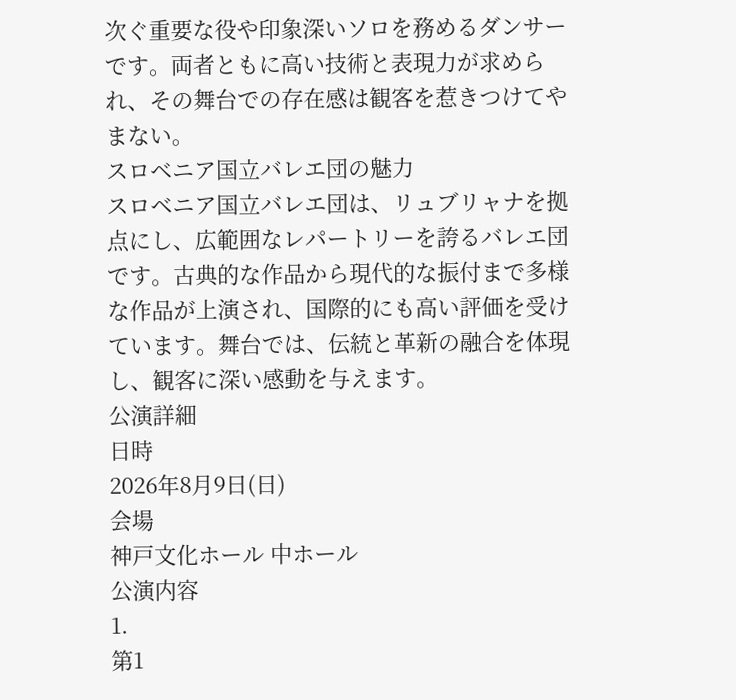次ぐ重要な役や印象深いソロを務めるダンサーです。両者ともに高い技術と表現力が求められ、その舞台での存在感は観客を惹きつけてやまない。
スロベニア国立バレエ団の魅力
スロベニア国立バレエ団は、リュブリャナを拠点にし、広範囲なレパートリーを誇るバレエ団です。古典的な作品から現代的な振付まで多様な作品が上演され、国際的にも高い評価を受けています。舞台では、伝統と革新の融合を体現し、観客に深い感動を与えます。
公演詳細
日時
2026年8月9日(日)
会場
神戸文化ホール 中ホール
公演内容
1.
第1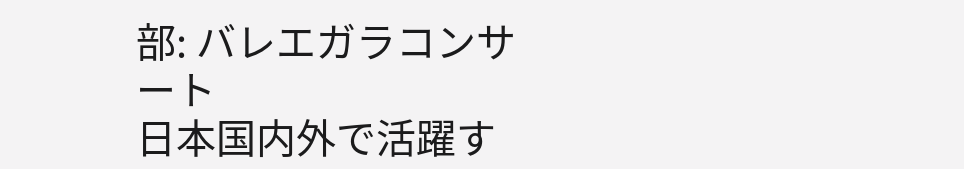部: バレエガラコンサート
日本国内外で活躍す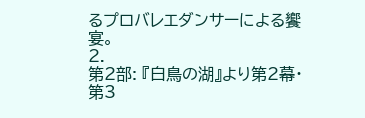るプロバレエダンサーによる饗宴。
2.
第2部: 『白鳥の湖』より第2幕・第3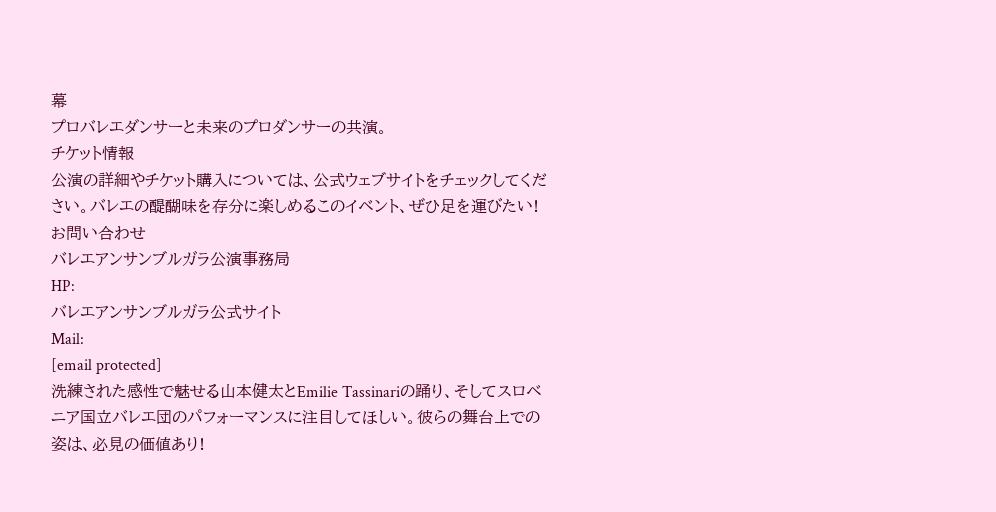幕
プロバレエダンサーと未来のプロダンサーの共演。
チケット情報
公演の詳細やチケット購入については、公式ウェブサイトをチェックしてください。バレエの醍醐味を存分に楽しめるこのイベント、ぜひ足を運びたい!
お問い合わせ
バレエアンサンブルガラ公演事務局
HP:
バレエアンサンブルガラ公式サイト
Mail:
[email protected]
洗練された感性で魅せる山本健太とEmilie Tassinariの踊り、そしてスロベニア国立バレエ団のパフォーマンスに注目してほしい。彼らの舞台上での姿は、必見の価値あり!